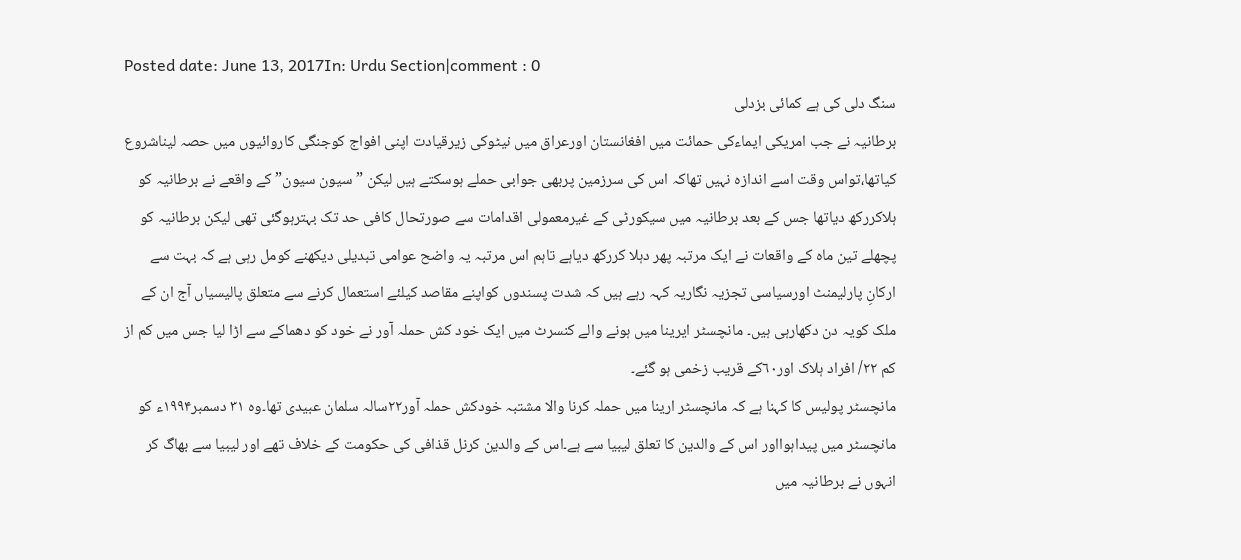Posted date: June 13, 2017In: Urdu Section|comment : 0
سنگ دلی کی ہے کمائی بزدلی
برطانیہ نے جب امریکی ایماءکی حمائت میں افغانستان اورعراق میں نیٹوکی زیرقیادت اپنی افواج کوجنگی کاروائیوں میں حصہ لیناشروع کیاتھا،تواس وقت اسے اندازہ نہیں تھاکہ اس کی سرزمین پربھی جوابی حملے ہوسکتے ہیں لیکن ”سیون سیون” کے واقعے نے برطانیہ کو ہلاکررکھ دیاتھا جس کے بعد برطانیہ میں سیکورٹی کے غیرمعمولی اقدامات سے صورتحال کافی حد تک بہترہوگئی تھی لیکن برطانیہ کو پچھلے تین ماہ کے واقعات نے ایک مرتبہ پھر دہلا کررکھ دیاہے تاہم اس مرتبہ یہ واضح عوامی تبدیلی دیکھنے کومل رہی ہے کہ بہت سے ارکانِ پارلیمنٹ اورسیاسی تجزیہ نگاریہ کہہ رہے ہیں کہ شدت پسندوں کواپنے مقاصد کیلئے استعمال کرنے سے متعلق پالیسیاں آج ان کے ملک کویہ دن دکھارہی ہیں۔ مانچسٹر ایرینا میں ہونے والے کنسرٹ میں ایک خود کش حملہ آور نے خود کو دھماکے سے اڑا لیا جس میں کم از کم ٢٢/ افراد ہلاک اور٦٠کے قریب زخمی ہو گئے۔
مانچسٹر پولیس کا کہنا ہے کہ مانچسٹر ارینا میں حملہ کرنا والا مشتبہ خودکش حملہ آور۲۲سالہ سلمان عبیدی تھا۔وہ ۳۱ دسمبر۱۹۹۴ء کو مانچسٹر میں پیداہوااور اس کے والدین کا تعلق لیبیا سے ہے۔اس کے والدین کرنل قذافی کی حکومت کے خلاف تھے اور لیبیا سے بھاگ کر انہوں نے برطانیہ میں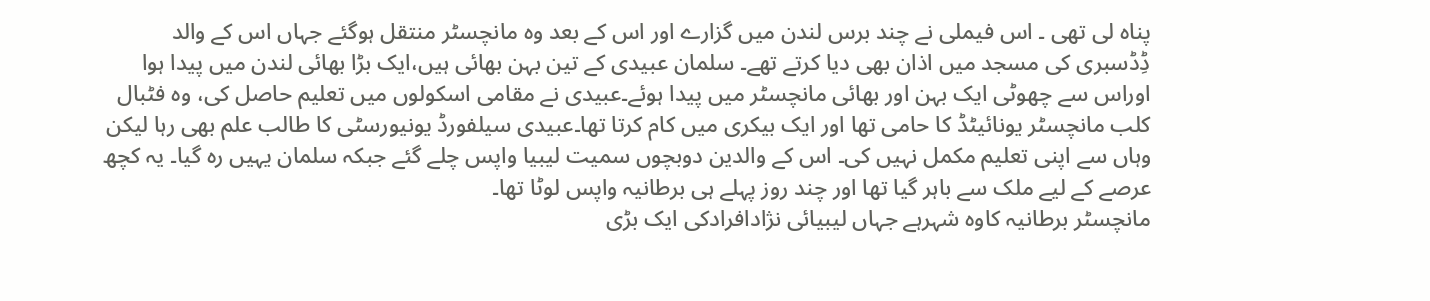پناہ لی تھی ۔ اس فیملی نے چند برس لندن میں گزارے اور اس کے بعد وہ مانچسٹر منتقل ہوگئے جہاں اس کے والد ڈِڈسبری کی مسجد میں اذان بھی دیا کرتے تھے۔ سلمان عبیدی کے تین بہن بھائی ہیں،ایک بڑا بھائی لندن میں پیدا ہوا اوراس سے چھوٹی ایک بہن اور بھائی مانچسٹر میں پیدا ہوئے۔عبیدی نے مقامی اسکولوں میں تعلیم حاصل کی، وہ فٹبال کلب مانچسٹر یونائیٹڈ کا حامی تھا اور ایک بیکری میں کام کرتا تھا۔عبیدی سیلفورڈ یونیورسٹی کا طالب علم بھی رہا لیکن وہاں سے اپنی تعلیم مکمل نہیں کی۔ اس کے والدین دوبچوں سمیت لیبیا واپس چلے گئے جبکہ سلمان یہیں رہ گیا۔ یہ کچھ عرصے کے لیے ملک سے باہر گیا تھا اور چند روز پہلے ہی برطانیہ واپس لوٹا تھا۔
مانچسٹر برطانیہ کاوہ شہرہے جہاں لیبیائی نژادافرادکی ایک بڑی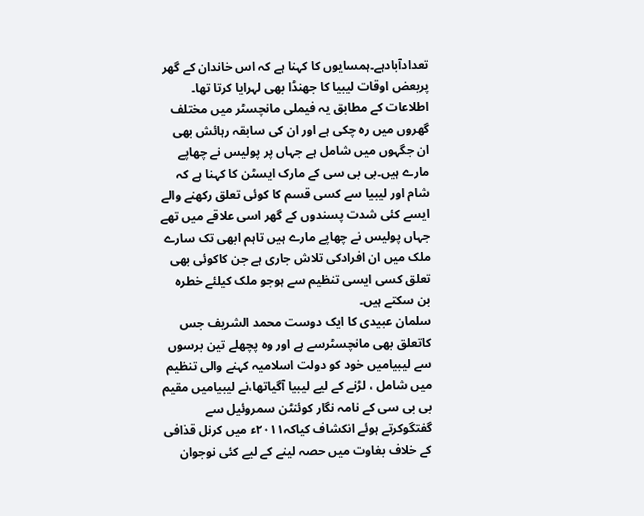تعدادآبادہے۔ہمسایوں کا کہنا ہے کہ اس خاندان کے گھر پربعض اوقات لیبیا کا جھنڈا بھی لہرایا کرتا تھا۔ اطلاعات کے مطابق یہ فیملی مانچسٹر میں مختلف گھروں میں رہ چکی ہے اور ان کی سابقہ رہائش بھی ان جگہوں میں شامل ہے جہاں پر پولیس نے چھاپے مارے ہیں۔بی بی سی کے مارک ایسٹن کا کہنا ہے کہ شام اور لیبیا سے کسی قسم کا کوئی تعلق رکھنے والے ایسے کئی شدت پسندوں کے گھر اسی علاقے میں تھے جہاں پولیس نے چھاپے مارے ہیں تاہم ابھی تک سارے ملک میں ان افرادکی تلاش جاری ہے جن کاکوئی بھی تعلق کسی ایسی تنظیم سے ہوجو ملک کیلئے خطرہ بن سکتے ہیں۔
سلمان عبیدی کا ایک دوست محمد الشریف جس کاتعلق بھی مانچسٹرسے ہے اور وہ پچھلے تین برسوں سے لیبیامیں خود کو دولت اسلامیہ کہنے والی تنظیم میں شامل ، لڑنے کے لیے لیبیا آگیاتھا،نے لیبیامیں مقیم بی بی سی کے نامہ نگار کوئنٹن سمروئیل سے گفتگوکرتے ہوئے انکشاف کیاکہ٢٠١١ء میں کرنل قذافی کے خلاف بغاوت میں حصہ لینے کے لیے کئی نوجوان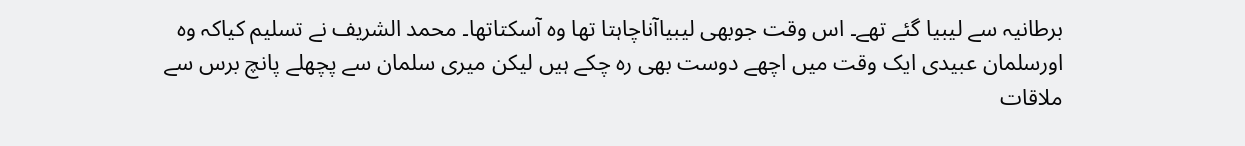برطانیہ سے لیبیا گئے تھے۔ اس وقت جوبھی لیبیاآناچاہتا تھا وہ آسکتاتھا۔ محمد الشریف نے تسلیم کیاکہ وہ اورسلمان عبیدی ایک وقت میں اچھے دوست بھی رہ چکے ہیں لیکن میری سلمان سے پچھلے پانچ برس سے ملاقات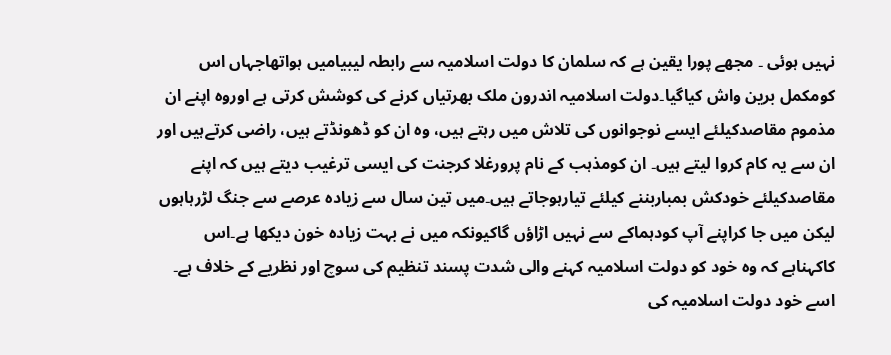نہیں ہوئی ۔ مجھے پورا یقین ہے کہ سلمان کا دولت اسلامیہ سے رابطہ لیبیامیں ہواتھاجہاں اس کومکمل برین واش کیاگیا۔دولت اسلامیہ اندرون ملک بھرتیاں کرنے کی کوشش کرتی ہے اوروہ اپنے ان مذموم مقاصدکیلئے ایسے نوجوانوں کی تلاش میں رہتے ہیں، وہ ان کو ڈھونڈتے ہیں، راضی کرتےہیں اور ان سے یہ کام کروا لیتے ہیں۔ ان کومذہب کے نام پرورغلا کرجنت کی ایسی ترغیب دیتے ہیں کہ اپنے مقاصدکیلئے خودکش بمباربننے کیلئے تیارہوجاتے ہیں۔میں تین سال سے زیادہ عرصے سے جنگ لڑرہاہوں لیکن میں جا کراپنے آپ کودہماکے سے نہیں اڑاؤں گاکیونکہ میں نے بہت زیادہ خون دیکھا ہے۔اس کاکہناہے کہ وہ خود کو دولت اسلامیہ کہنے والی شدت پسند تنظیم کی سوچ اور نظریے کے خلاف ہے۔ اسے خود دولت اسلامیہ کی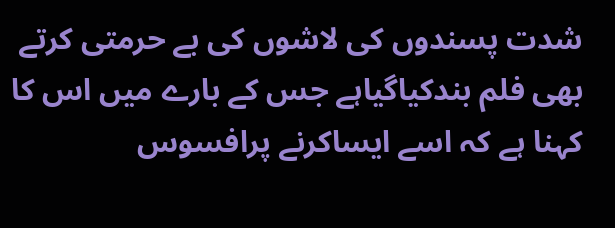شدت پسندوں کی لاشوں کی بے حرمتی کرتے بھی فلم بندکیاگیاہے جس کے بارے میں اس کا کہنا ہے کہ اسے ایساکرنے پرافسوس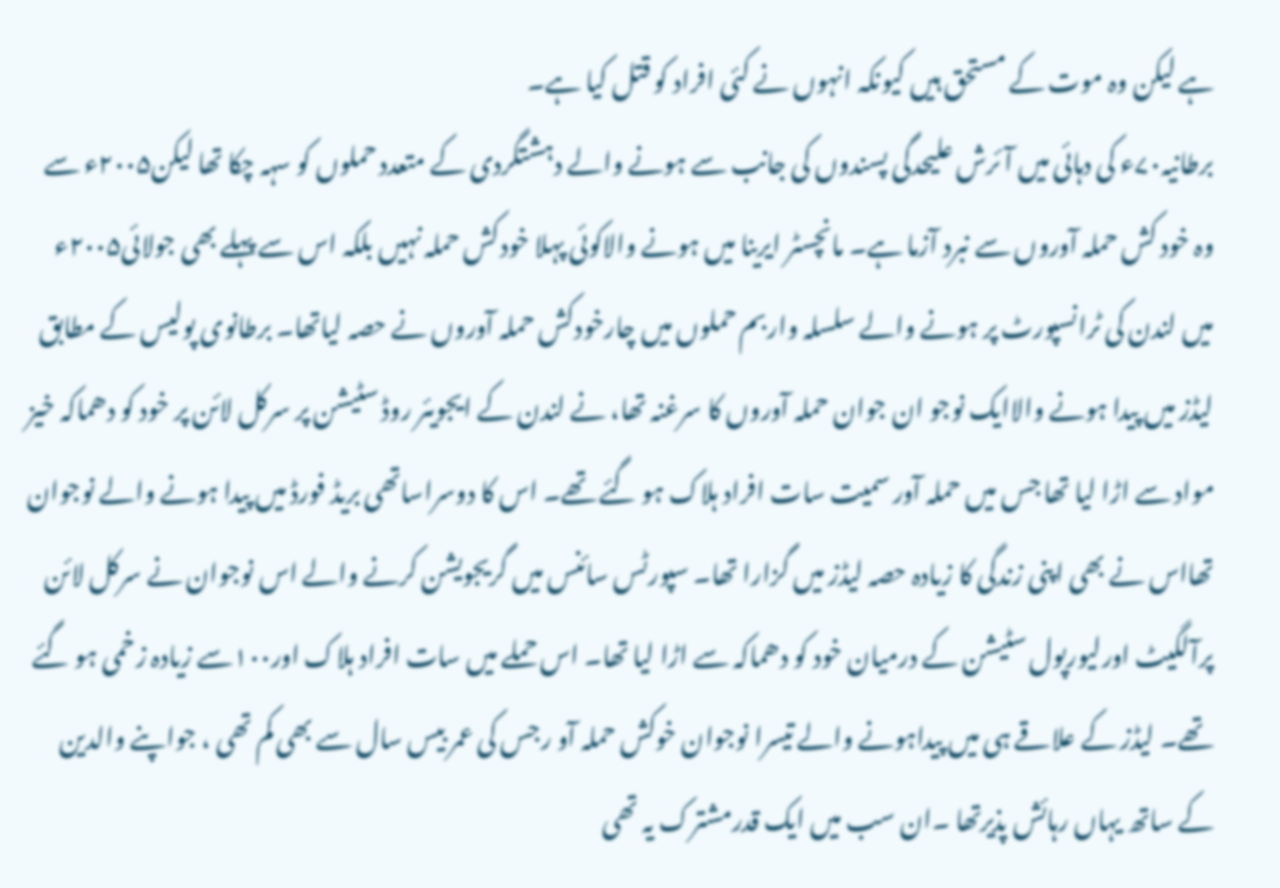ہے لیکن وہ موت کے مستحق ہیں کیونکہ انہوں نے کئی افراد کو قتل کیا ہے۔
برطانیہ۷۰ء کی دہائی میں آئرش علیحدگی پسندوں کی جانب سے ہونے والے دہشتگردی کے متعدد حملوں کو سہہ چکا تھا لیکن۲۰۰۵ء سے وہ خود کش حملہ آوروں سے نبرد آزما ہے۔ مانچسٹر ایرینا میں ہونے والاکوئی پہلا خودکش حملہ نہیں بلکہ اس سے پہلے بھی جولائی۲۰۰۵ء میں لندن کی ٹرانسپورٹ پر ہونے والے سلسلہ واربم حملوں میں چارخودکش حملہ آوروں نے حصہ لیاتھا۔ برطانوی پولیس کے مطابق لیڈز میں پیدا ہونے والاایک نوجو ان جوان حملہ آوروں کا سرغنہ تھا، نے لندن کے ایجویئر روڈ سٹیشن پر سرکل لائن پر خود کو دھماکہ خیز مواد سے اڑا لیا تھا جس میں حملہ آور سمیت سات افراد ہلاک ہو گئے تھے۔ اس کا دوسراساتھی بریڈ فورڈ میں پیدا ہونے والے نوجوان تھااس نے بھی اپنی زندگی کا زیادہ حصہ لیڈز میں گزارا تھا۔ سپورٹس سائنس میں گریجویشن کرنے والے اس نوجوان نے سرکل لائن پرآلگیٹ اورلیورپول سٹیشن کے درمیان خود کو دھماکہ سے اڑا لیا تھا۔ اس حملے میں سات افراد ہلاک اور۱۰۰سے زیادہ زخمی ہو گئے تھے۔ لیڈز کے علاقے ہی میں پیداہونے والے تیسرا نوجوان خوکش حملہ آو رجس کی عمر بیس سال سے بھی کم تھی ، جواپنے والدین کے ساتھ یہاں رہائش پذیرتھا ۔ان سب میں ایک قدرمشترک یہ تھی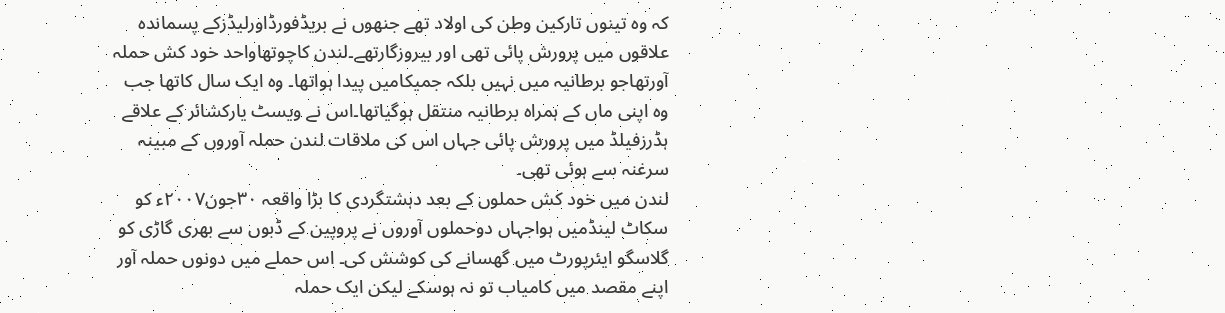کہ وہ تینوں تارکین وطن کی اولاد تھے جنھوں نے بریڈفورڈاورلیڈزکے پسماندہ علاقوں میں پرورش پائی تھی اور بیروزگارتھے۔لندن کاچوتھاواحد خود کش حملہ آورتھاجو برطانیہ میں نہیں بلکہ جمیکامیں پیدا ہواتھا۔ وہ ایک سال کاتھا جب وہ اپنی ماں کے ہمراہ برطانیہ منتقل ہوگیاتھا۔اس نے ویسٹ یارکشائر کے علاقے ہڈرزفیلڈ میں پرورش پائی جہاں اس کی ملاقات لندن حملہ آوروں کے مبینہ سرغنہ سے ہوئی تھی۔
لندن میں خود کش حملوں کے بعد دہشتگردی کا بڑا واقعہ ۳۰جون۲۰۰۷ء کو سکاٹ لینڈمیں ہواجہاں دوحملوں آوروں نے پروپین کے ڈبوں سے بھری گاڑی کو گلاسگو ایئرپورٹ میں گھسانے کی کوشش کی۔ اس حملے میں دونوں حملہ آور اپنے مقصد میں کامیاب تو نہ ہوسکے لیکن ایک حملہ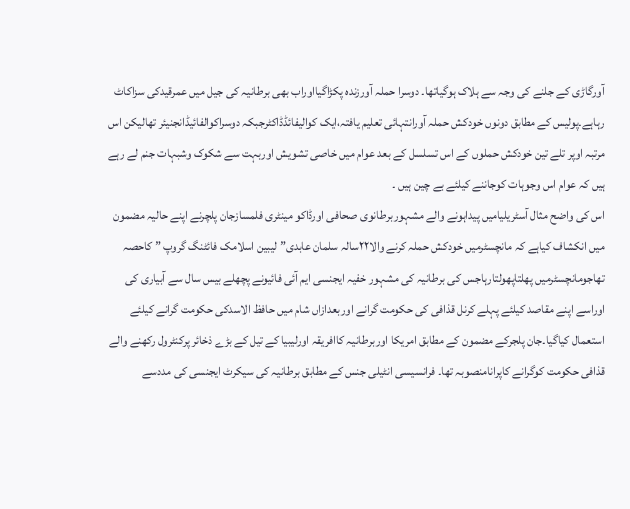آورگاڑی کے جلنے کی وجہ سے ہلاک ہوگیاتھا۔ دوسرا حملہ آورزندہ پکڑاگیااوراب بھی برطانیہ کی جیل میں عمرقیدکی سزاکاٹ رہاہے۔پولیس کے مطابق دونوں خودکش حملہ آورانتہائی تعلیم یافتہ،ایک کوالیفائڈڈاکٹرجبکہ دوسراکوالفائیڈانجنیئر تھالیکن اس مرتبہ اوپر تلے تین خودکش حملوں کے اس تسلسل کے بعد عوام میں خاصی تشویش اوربہت سے شکوک وشبہات جنم لے رہے ہیں کہ عوام اس وجوہات کوجاننے کیلئے بے چین ہیں ۔
اس کی واضح مثال آسٹریلیامیں پیداہونے والے مشہوربرطانوی صحافی اورڈاکو مینٹری فلمسازجان پلچرنے اپنے حالیہ مضمون میں انکشاف کیاہے کہ مانچسٹرمیں خودکش حملہ کرنے والا۲۲سالہ سلمان عابدی”لیبین اسلامک فائٹنگ گروپ ” کاحصہ تھاجومانچسٹرمیں پھلتاپھولتارہاجس کی برطانیہ کی مشہور خفیہ ایجنسی ایم آئی فائیونے پچھلے بیس سال سے آبیاری کی اوراسے اپنے مقاصد کیلئے پہلے کرنل قذافی کی حکومت گرانے اوربعدازاں شام میں حافظ الاسدکی حکومت گرانے کیلئے استعمال کیاگیا۔جان پلجرکے مضمون کے مطابق امریکا اوربرطانیہ کاافریقہ اورلیبیا کے تیل کے بڑے ذخائر پرکنٹرول رکھنے والے قذافی حکومت کوگرانے کاپرانامنصوبہ تھا۔ فرانسیسی انٹیلی جنس کے مطابق برطانیہ کی سیکرٹ ایجنسی کی مددسے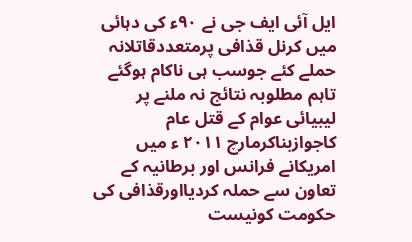ایل آئی ایف جی نے ۹۰ء کی دہائی میں کرنل قذافی پرمتعددقاتلانہ حملے کئے جوسب ہی ناکام ہوگئے تاہم مطلوبہ نتائج نہ ملنے پر لیبیائی عوام کے قتل عام کاجوازبناکرمارچ ۲۰۱۱ ء میں امریکانے فرانس اور برطانیہ کے تعاون سے حملہ کردیااورقذافی کی حکومت کونیست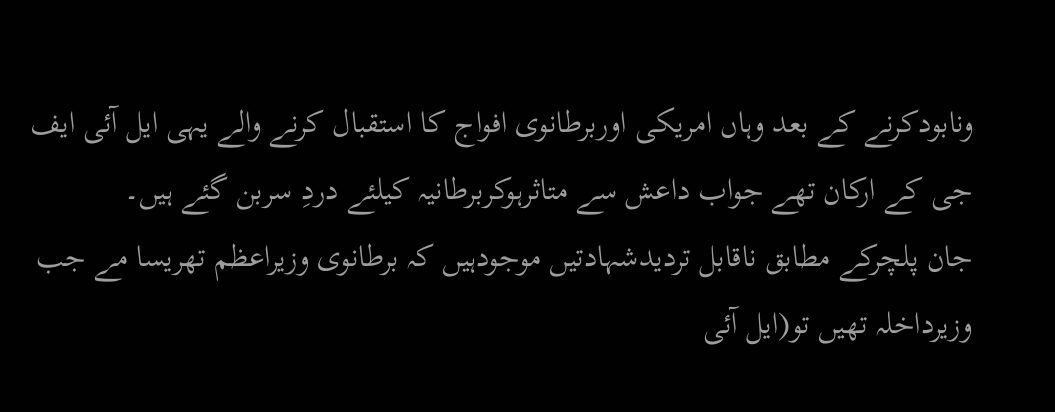ونابودکرنے کے بعد وہاں امریکی اوربرطانوی افواج کا استقبال کرنے والے یہی ایل آئی ایف جی کے ارکان تھے جواب داعش سے متاثرہوکربرطانیہ کیلئے دردِ سربن گئے ہیں۔
جان پلچرکے مطابق ناقابل تردیدشہادتیں موجودہیں کہ برطانوی وزیراعظم تھریسا مے جب وزیرداخلہ تھیں تو(ایل آئی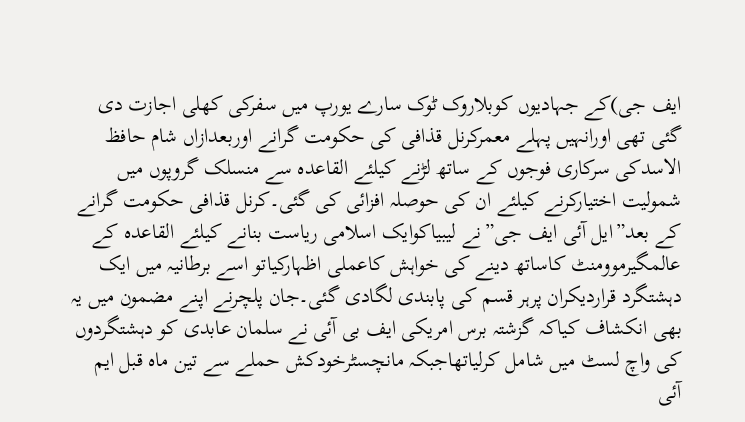ایف جی)کے جہادیوں کوبلاروک ٹوک سارے یورپ میں سفرکی کھلی اجازت دی گئی تھی اورانہیں پہلے معمرکرنل قذافی کی حکومت گرانے اوربعدازاں شام حافظ الاسدکی سرکاری فوجوں کے ساتھ لڑنے کیلئے القاعدہ سے منسلک گروپوں میں شمولیت اختیارکرنے کیلئے ان کی حوصلہ افزائی کی گئی۔کرنل قذافی حکومت گرانے کے بعد”ایل آئی ایف جی”نے لیبیاکوایک اسلامی ریاست بنانے کیلئے القاعدہ کے عالمگیرموومنٹ کاساتھ دینے کی خواہش کاعملی اظہارکیاتو اسے برطانیہ میں ایک دہشتگرد قراردیکران پرہر قسم کی پابندی لگادی گئی۔جان پلچرنے اپنے مضمون میں یہ بھی انکشاف کیاکہ گزشتہ برس امریکی ایف بی آئی نے سلمان عابدی کو دہشتگردوں کی واچ لسٹ میں شامل کرلیاتھاجبکہ مانچسٹرخودکش حملے سے تین ماہ قبل ایم آئی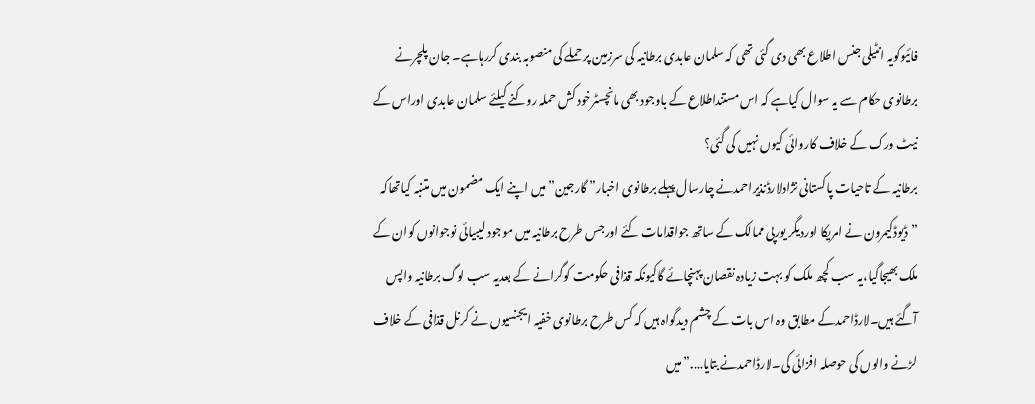فائیوکویہ انٹیلی جنس اطلاع بھی دی گئی تھی کہ سلمان عابدی برطانیہ کی سرزمین پر حملے کی منصوبہ بندی کررہاہے۔ جان پلچرنے برطانوی حکام سے یہ سوال کیاہے کہ اس مستنداطلاع کے باوجود بھی مانچسٹرخود کش حملہ روکنے کیلئے سلمان عابدی اوراس کے نیٹ ورک کے خلاف کاروائی کیوں نہیں کی گئی؟
برطانیہ کے تاحیات پاکستانی نژادلارڈنذیراحمدنے چارسال پہلے برطانوی اخبار” گارجین”میں اپنے ایک مضمون میں متنبہ کیاتھاکہ ”ڈیوڈکیمرون نے امریکا اوردیگر یورپی ممالک کے ساتھ جواقدامات کئے اورجس طرح برطانیہ میں موجود لیبیائی نوجوانوں کوان کے ملک بھیجاگیا،یہ سب کچھ ملک کو بہت زیادہ نقصان پہنچائے گاکیونکہ قذافی حکومت کوگرانے کے بعدیہ سب لوگ برطانیہ واپس آگئے ہیں۔لارڈاحمدکے مطابق وہ اس بات کے چشم دیدگواہ ہیں کہ کس طرح برطانوی خفیہ ایجنسیوں نے کرنل قذافی کے خلاف لڑنے والوں کی حوصلہ افزائی کی۔لارڈاحمدنے بتایا….”میں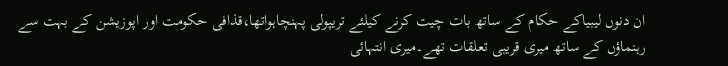ان دنوں لیبیاکے حکام کے ساتھ بات چیت کرنے کیلئے تریپولی پہنچاہواتھا،قذافی حکومت اور اپوزیشن کے بہت سے رہنماؤں کے ساتھ میری قریبی تعلقات تھے۔میری انتہائی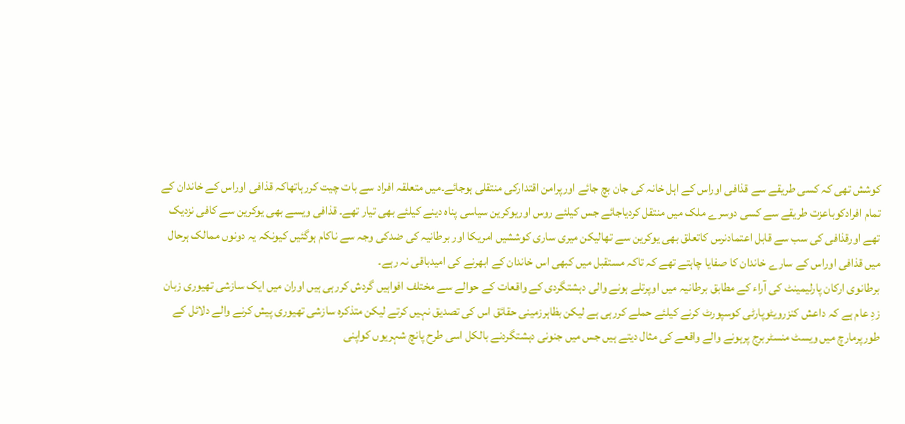کوشش تھی کہ کسی طریقے سے قذافی اوراس کے اہل خانہ کی جان بچ جائے اورپرامن اقتدارکی منتقلی ہوجائے۔میں متعلقہ افراد سے بات چیت کررہاتھاکہ قذافی اوراس کے خاندان کے تمام افرادکوباعزت طریقے سے کسی دوسرے ملک میں منتقل کردیاجائے جس کیلئے روس اوریوکرین سیاسی پناہ دینے کیلئے بھی تیار تھے۔ قذافی ویسے بھی یوکرین سے کافی نزدیک تھے اورقذافی کی سب سے قابل اعتمادنرس کاتعلق بھی یوکرین سے تھالیکن میری ساری کوششیں امریکا اور برطانیہ کی ضدکی وجہ سے ناکام ہوگئیں کیونکہ یہ دونوں ممالک ہرحال میں قذافی اوراس کے سارے خاندان کا صفایا چاہتے تھے کہ تاکہ مستقبل میں کبھی اس خاندان کے ابھرنے کی امیدباقی نہ رہے۔
برطانوی ارکان پارلیمینٹ کی آراء کے مطابق برطانیہ میں اوپرتلے ہونے والی دہشتگردی کے واقعات کے حوالے سے مختلف افواہیں گردش کررہی ہیں اوران میں ایک سازشی تھیوری زبان زدِ عام ہے کہ داعش کنزرویٹوپارٹی کوسپورٹ کرنے کیلئے حملے کررہی ہے لیکن بظاہرزمینی حقائق اس کی تصدیق نہیں کرتے لیکن متذکرہ سازشی تھیوری پیش کرنے والے دلائل کے طورپرمارچ میں ویسٹ منسٹربرج پرہونے والے واقعے کی مثال دیتے ہیں جس میں جنونی دہشتگردنے بالکل اسی طرح پانچ شہریوں کواپنی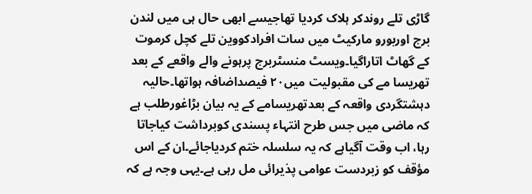گاڑی تلے روندکر ہلاک کردیا تھاجیسے ابھی حال ہی میں لندن برج اوربورو مارکیٹ میں سات افرادکووین تلے کچل کرموت کے گھاٹ اتاراگیا۔ویسٹ منسٹربرج پرہونے والے واقعے کے بعد تھریسا مے کی مقبولیت میں۲۰ فیصداضافہ ہواتھا۔حالیہ دہشتگردی واقعہ کے بعدتھریسامے کے یہ بیان بڑاغورطلب ہے کہ ماضی میں جس طرح انتہاء پسندی کوبرداشت کیاجاتا رہا، اب وقت آگیاہے کہ یہ سلسلہ ختم کردیاجائے۔ان کے اس مؤقف کو زبردست عوامی پذیرائی مل رہی ہے۔یہی وجہ ہے کہ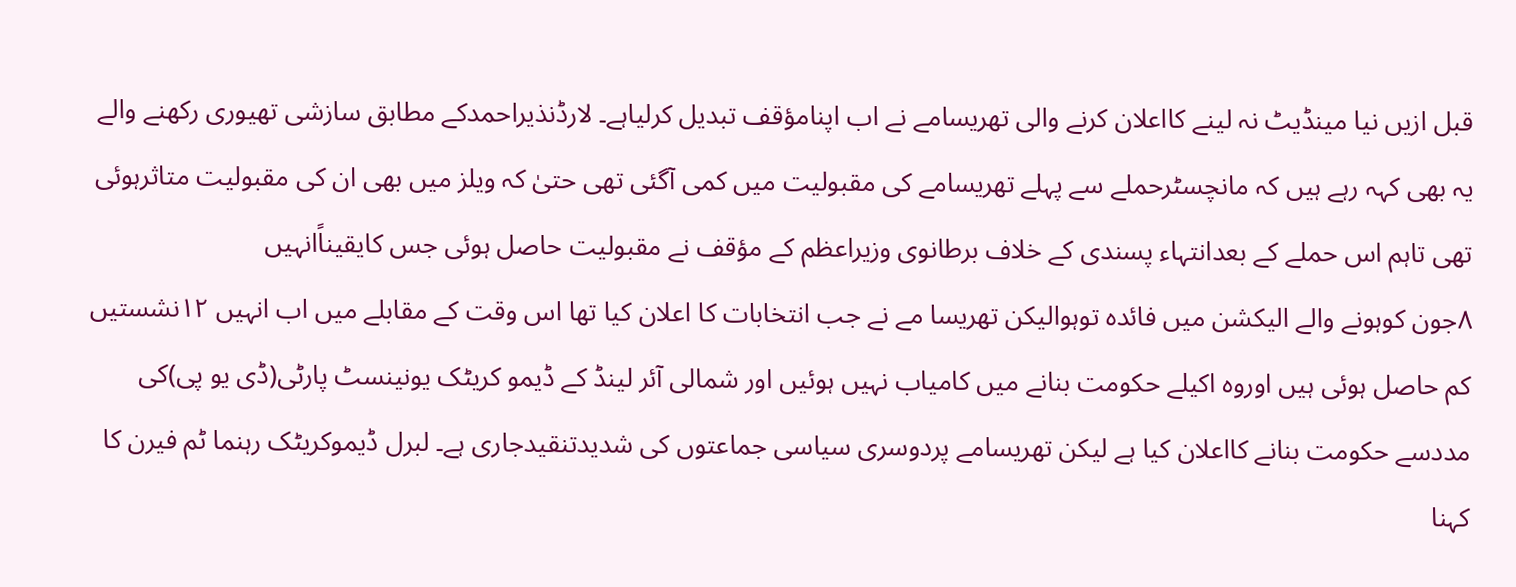قبل ازیں نیا مینڈیٹ نہ لینے کااعلان کرنے والی تھریسامے نے اب اپنامؤقف تبدیل کرلیاہے۔ لارڈنذیراحمدکے مطابق سازشی تھیوری رکھنے والے یہ بھی کہہ رہے ہیں کہ مانچسٹرحملے سے پہلے تھریسامے کی مقبولیت میں کمی آگئی تھی حتیٰ کہ ویلز میں بھی ان کی مقبولیت متاثرہوئی تھی تاہم اس حملے کے بعدانتہاء پسندی کے خلاف برطانوی وزیراعظم کے مؤقف نے مقبولیت حاصل ہوئی جس کایقیناًانہیں
٨جون کوہونے والے الیکشن میں فائدہ توہوالیکن تھریسا مے نے جب انتخابات کا اعلان کیا تھا اس وقت کے مقابلے میں اب انہیں ١٢نشستیں کم حاصل ہوئی ہیں اوروہ اکیلے حکومت بنانے میں کامیاب نہیں ہوئیں اور شمالی آئر لینڈ کے ڈیمو کریٹک یونینسٹ پارٹی(ڈی یو پی)کی مددسے حکومت بنانے کااعلان کیا ہے لیکن تھریسامے پردوسری سیاسی جماعتوں کی شدیدتنقیدجاری ہے۔ لبرل ڈیموکریٹک رہنما ٹم فیرن کا کہنا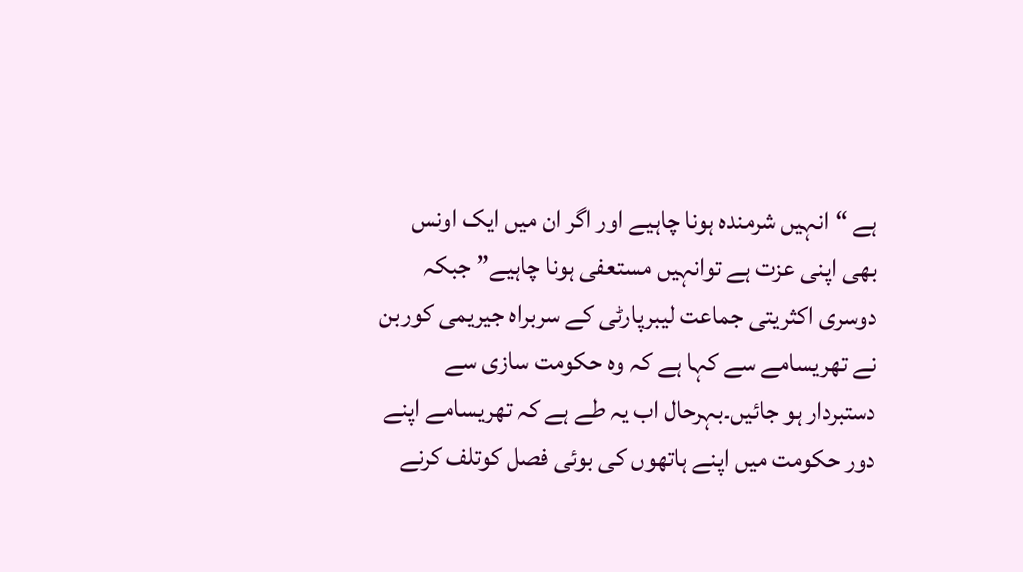ہے “انہیں شرمندہ ہونا چاہیے اور اگر ان میں ایک اونس بھی اپنی عزت ہے توانہیں مستعفی ہونا چاہیے” جبکہ دوسری اکثریتی جماعت لیبرپارٹی کے سربراہ جیریمی کوربن نے تھریسامے سے کہا ہے کہ وہ حکومت سازی سے دستبردار ہو جائیں۔بہرحال اب یہ طے ہے کہ تھریسامے اپنے دور حکومت میں اپنے ہاتھوں کی بوئی فصل کوتلف کرنے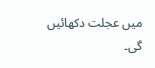میں عجلت دکھائیں گی۔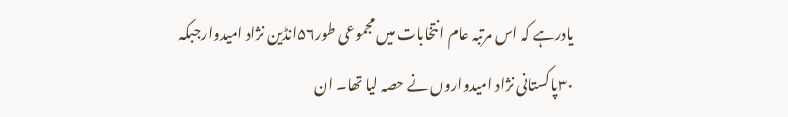یادرہے کہ اس مرتبہ عام انتخابات میں مجموعی طور۵۶انڈین نژاد امیدوارجبکہ ۳۰پاکستانی نژاد امیدواروں نے حصہ لیا تھا۔ ان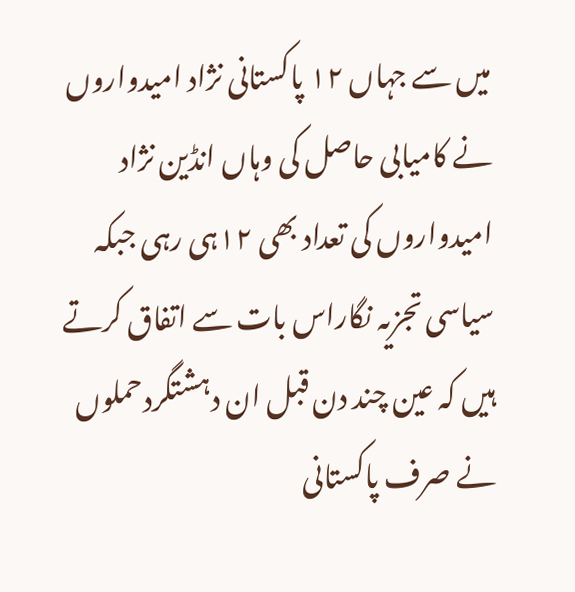میں سے جہاں ۱۲ پاکستانی نژاد امیدواروں نے کامیابی حاصل کی وہاں انڈین نژاد امیدواروں کی تعداد بھی ۱۲ہی رہی جبکہ سیاسی تجزیہ نگاراس بات سے اتفاق کرتے ہیں کہ عین چند دن قبل ان دہشتگردحملوں نے صرف پاکستانی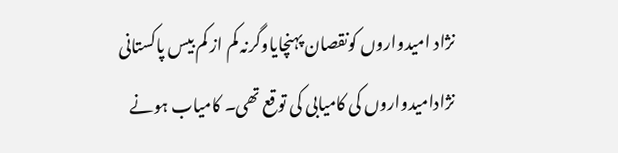نژاد امیدواروں کونقصان پہنچایاوگرنہ کم از کم بیس پاکستانی نژادامیدواروں کی کامیابی کی توقع تھی۔ کامیاب ہونے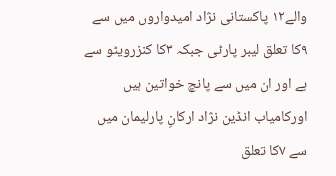والے۱۲ پاکستانی نژاد امیدواروں میں سے ۹کا تعلق لیبر پارٹی جبکہ ۳کا کنزرویٹو سے ہے اور ان میں سے پانچ خواتین ہیں اورکامیاب انڈین نژاد ارکانِ پارلیمان میں سے ۷کا تعلق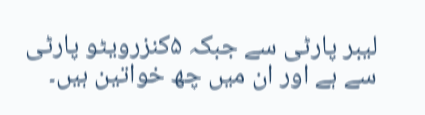لیبر پارٹی سے جبکہ ۵کنزرویٹو پارٹی سے ہے اور ان میں چھ خواتین ہیں۔